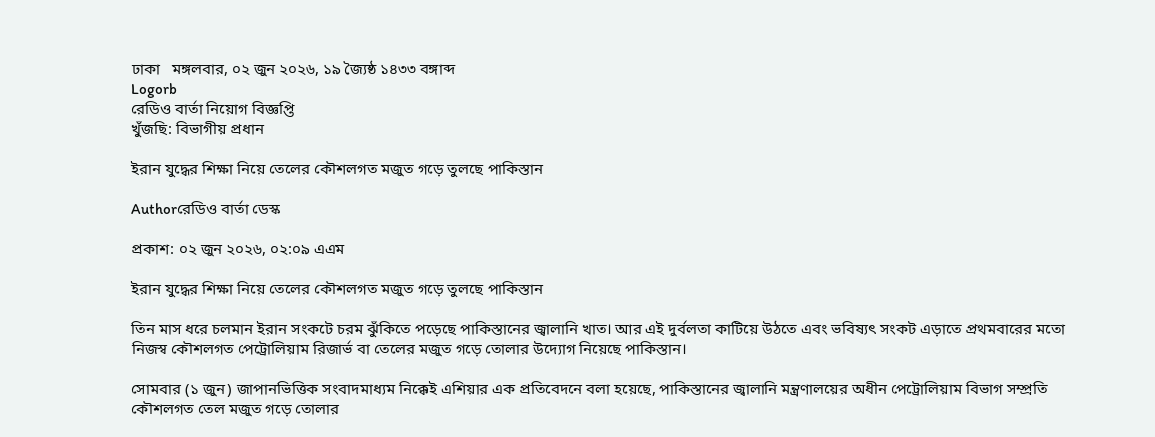ঢাকা   মঙ্গলবার, ০২ জুন ২০২৬, ১৯ জ্যৈষ্ঠ ১৪৩৩ বঙ্গাব্দ
Logorb
রেডিও বার্তা নিয়োগ বিজ্ঞপ্তি
খুঁজছি: বিভাগীয় প্রধান

ইরান যুদ্ধের শিক্ষা নিয়ে তেলের কৌশলগত মজুত গড়ে তুলছে পাকিস্তান

Authorরেডিও বার্তা ডেস্ক

প্রকাশ: ০২ জুন ২০২৬, ০২:০৯ এএম

ইরান যুদ্ধের শিক্ষা নিয়ে তেলের কৌশলগত মজুত গড়ে তুলছে পাকিস্তান

তিন মাস ধরে চলমান ইরান সংকটে চরম ঝুঁকিতে পড়েছে পাকিস্তানের জ্বালানি খাত। আর এই দুর্বলতা কাটিয়ে উঠতে এবং ভবিষ্যৎ সংকট এড়াতে প্রথমবারের মতো নিজস্ব কৌশলগত পেট্রোলিয়াম রিজার্ভ বা তেলের মজুত গড়ে তোলার উদ্যোগ নিয়েছে পাকিস্তান।

সোমবার (১ জুন) জাপানভিত্তিক সংবাদমাধ্যম নিক্কেই এশিয়ার এক প্রতিবেদনে বলা হয়েছে, পাকিস্তানের জ্বালানি মন্ত্রণালয়ের অধীন পেট্রোলিয়াম বিভাগ সম্প্রতি কৌশলগত তেল মজুত গড়ে তোলার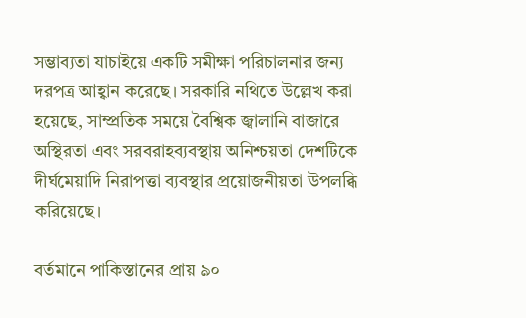সম্ভাব্যতা যাচাইয়ে একটি সমীক্ষা পরিচালনার জন্য দরপত্র আহ্বান করেছে। সরকারি নথিতে উল্লেখ করা হয়েছে, সাম্প্রতিক সময়ে বৈশ্বিক জ্বালানি বাজারে অস্থিরতা এবং সরবরাহব্যবস্থায় অনিশ্চয়তা দেশটিকে দীর্ঘমেয়াদি নিরাপত্তা ব্যবস্থার প্রয়োজনীয়তা উপলব্ধি করিয়েছে।

বর্তমানে পাকিস্তানের প্রায় ৯০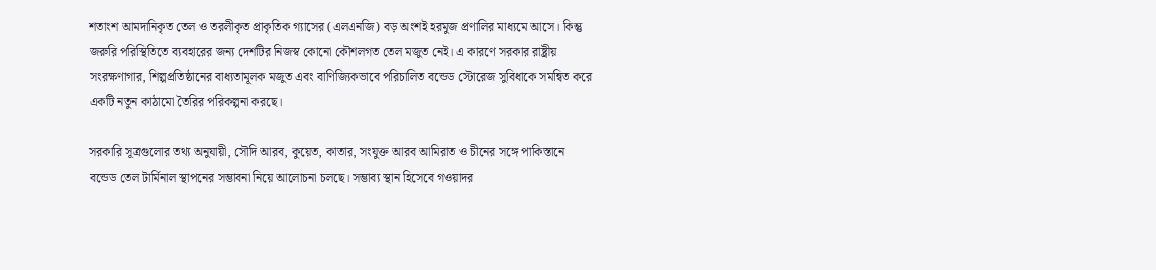শতাংশ আমদানিকৃত তেল ও তরলীকৃত প্রাকৃতিক গ্যাসের (এলএনজি) বড় অংশই হরমুজ প্রণালির মাধ্যমে আসে। কিন্তু জরুরি পরিস্থিতিতে ব্যবহারের জন্য দেশটির নিজস্ব কোনো কৌশলগত তেল মজুত নেই। এ কারণে সরকার রাষ্ট্রীয় সংরক্ষণাগার, শিল্পপ্রতিষ্ঠানের বাধ্যতামূলক মজুত এবং বাণিজ্যিকভাবে পরিচালিত বন্ডেড স্টোরেজ সুবিধাকে সমন্বিত করে একটি নতুন কাঠামো তৈরির পরিকল্পনা করছে।

সরকারি সূত্রগুলোর তথ্য অনুযায়ী, সৌদি আরব, কুয়েত, কাতার, সংযুক্ত আরব আমিরাত ও চীনের সঙ্গে পাকিস্তানে বন্ডেড তেল টার্মিনাল স্থাপনের সম্ভাবনা নিয়ে আলোচনা চলছে। সম্ভাব্য স্থান হিসেবে গওয়াদর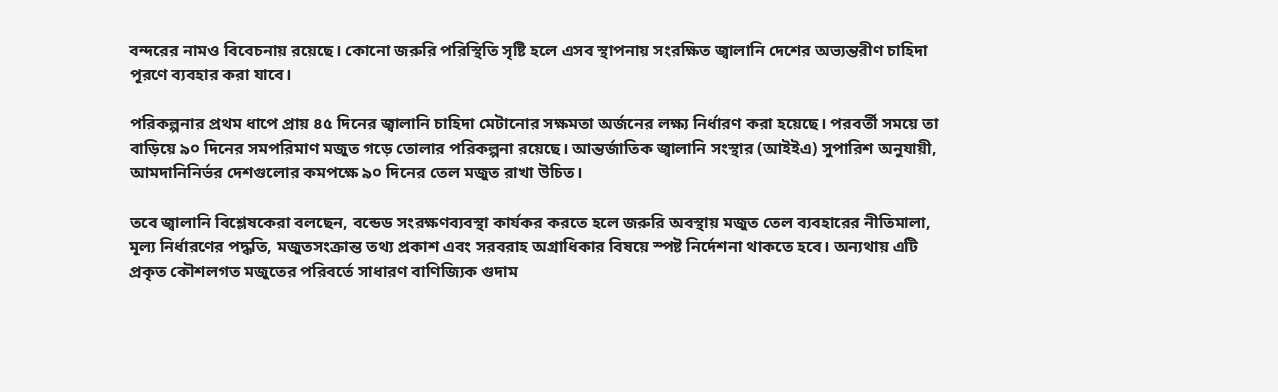বন্দরের নামও বিবেচনায় রয়েছে। কোনো জরুরি পরিস্থিতি সৃষ্টি হলে এসব স্থাপনায় সংরক্ষিত জ্বালানি দেশের অভ্যন্তরীণ চাহিদা পূরণে ব্যবহার করা যাবে।

পরিকল্পনার প্রথম ধাপে প্রায় ৪৫ দিনের জ্বালানি চাহিদা মেটানোর সক্ষমতা অর্জনের লক্ষ্য নির্ধারণ করা হয়েছে। পরবর্তী সময়ে তা বাড়িয়ে ৯০ দিনের সমপরিমাণ মজুত গড়ে তোলার পরিকল্পনা রয়েছে। আন্তর্জাতিক জ্বালানি সংস্থার (আইইএ) সুপারিশ অনুযায়ী, আমদানিনির্ভর দেশগুলোর কমপক্ষে ৯০ দিনের তেল মজুত রাখা উচিত।

তবে জ্বালানি বিশ্লেষকেরা বলছেন, বন্ডেড সংরক্ষণব্যবস্থা কার্যকর করতে হলে জরুরি অবস্থায় মজুত তেল ব্যবহারের নীতিমালা, মূল্য নির্ধারণের পদ্ধতি, মজুতসংক্রান্ত তথ্য প্রকাশ এবং সরবরাহ অগ্রাধিকার বিষয়ে স্পষ্ট নির্দেশনা থাকতে হবে। অন্যথায় এটি প্রকৃত কৌশলগত মজুতের পরিবর্তে সাধারণ বাণিজ্যিক গুদাম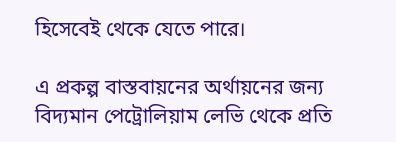হিসেবেই থেকে যেতে পারে।

এ প্রকল্প বাস্তবায়নের অর্থায়নের জন্য বিদ্যমান পেট্রোলিয়াম লেভি থেকে প্রতি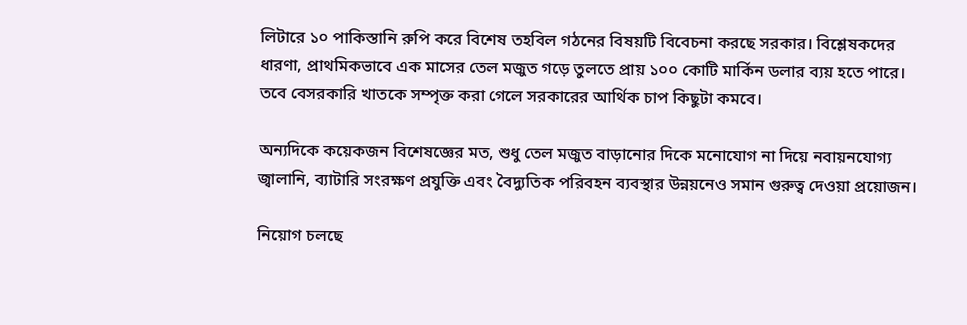লিটারে ১০ পাকিস্তানি রুপি করে বিশেষ তহবিল গঠনের বিষয়টি বিবেচনা করছে সরকার। বিশ্লেষকদের ধারণা, প্রাথমিকভাবে এক মাসের তেল মজুত গড়ে তুলতে প্রায় ১০০ কোটি মার্কিন ডলার ব্যয় হতে পারে। তবে বেসরকারি খাতকে সম্পৃক্ত করা গেলে সরকারের আর্থিক চাপ কিছুটা কমবে।

অন্যদিকে কয়েকজন বিশেষজ্ঞের মত, শুধু তেল মজুত বাড়ানোর দিকে মনোযোগ না দিয়ে নবায়নযোগ্য জ্বালানি, ব্যাটারি সংরক্ষণ প্রযুক্তি এবং বৈদ্যুতিক পরিবহন ব্যবস্থার উন্নয়নেও সমান গুরুত্ব দেওয়া প্রয়োজন।

নিয়োগ চলছে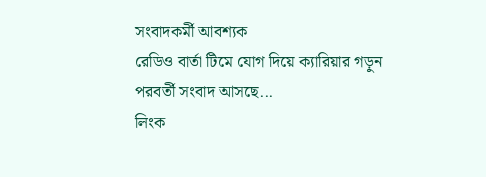সংবাদকর্মী আবশ্যক
রেডিও বার্তা টিমে যোগ দিয়ে ক্যারিয়ার গড়ুন
পরবর্তী সংবাদ আসছে...
লিংক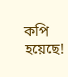কপি হয়েছে!